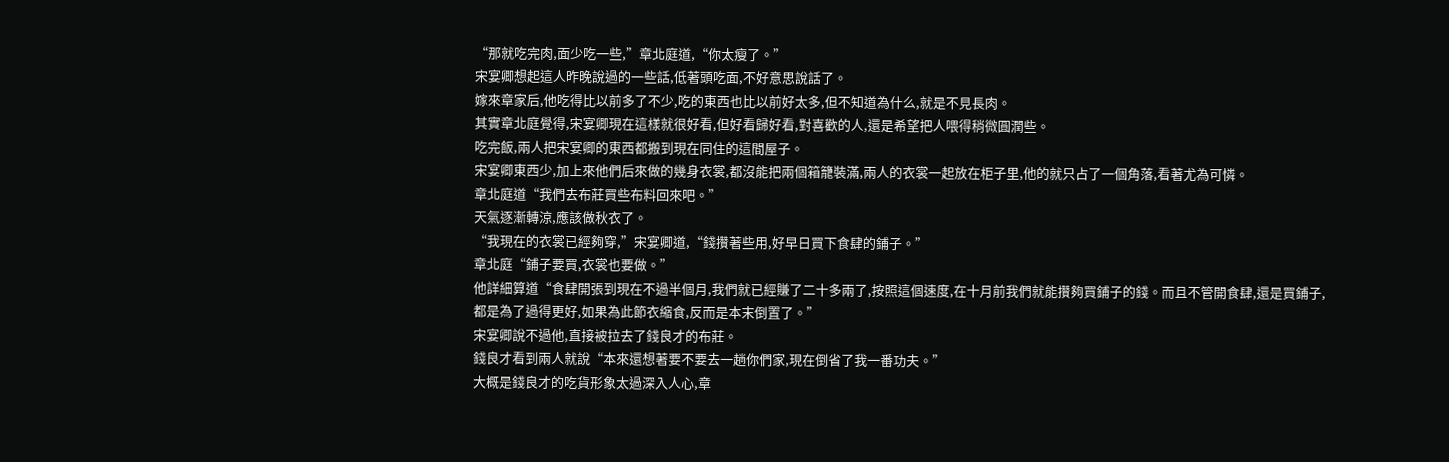“那就吃完肉,面少吃一些,”章北庭道,“你太瘦了。”
宋宴卿想起這人昨晚說過的一些話,低著頭吃面,不好意思說話了。
嫁來章家后,他吃得比以前多了不少,吃的東西也比以前好太多,但不知道為什么,就是不見長肉。
其實章北庭覺得,宋宴卿現在這樣就很好看,但好看歸好看,對喜歡的人,還是希望把人喂得稍微圓潤些。
吃完飯,兩人把宋宴卿的東西都搬到現在同住的這間屋子。
宋宴卿東西少,加上來他們后來做的幾身衣裳,都沒能把兩個箱籠裝滿,兩人的衣裳一起放在柜子里,他的就只占了一個角落,看著尤為可憐。
章北庭道“我們去布莊買些布料回來吧。”
天氣逐漸轉涼,應該做秋衣了。
“我現在的衣裳已經夠穿,”宋宴卿道,“錢攢著些用,好早日買下食肆的鋪子。”
章北庭“鋪子要買,衣裳也要做。”
他詳細算道“食肆開張到現在不過半個月,我們就已經賺了二十多兩了,按照這個速度,在十月前我們就能攢夠買鋪子的錢。而且不管開食肆,還是買鋪子,都是為了過得更好,如果為此節衣縮食,反而是本末倒置了。”
宋宴卿說不過他,直接被拉去了錢良才的布莊。
錢良才看到兩人就說“本來還想著要不要去一趟你們家,現在倒省了我一番功夫。”
大概是錢良才的吃貨形象太過深入人心,章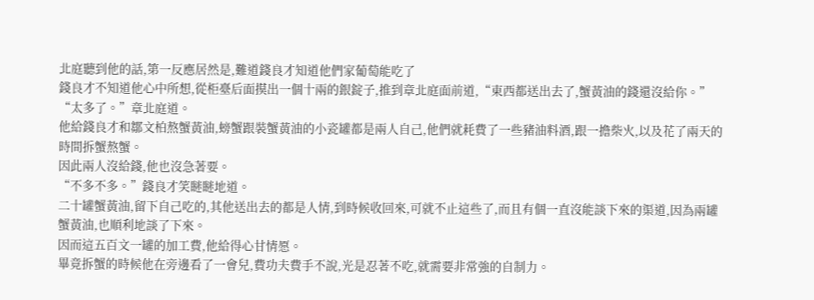北庭聽到他的話,第一反應居然是,難道錢良才知道他們家葡萄能吃了
錢良才不知道他心中所想,從柜臺后面摸出一個十兩的銀錠子,推到章北庭面前道,“東西都送出去了,蟹黃油的錢還沒給你。”
“太多了。”章北庭道。
他給錢良才和鄒文柏熬蟹黃油,螃蟹跟裝蟹黃油的小瓷罐都是兩人自己,他們就耗費了一些豬油料酒,跟一擔柴火,以及花了兩天的時間拆蟹熬蟹。
因此兩人沒給錢,他也沒急著要。
“不多不多。”錢良才笑瞇瞇地道。
二十罐蟹黃油,留下自己吃的,其他送出去的都是人情,到時候收回來,可就不止這些了,而且有個一直沒能談下來的渠道,因為兩罐蟹黃油,也順利地談了下來。
因而這五百文一罐的加工費,他給得心甘情愿。
畢竟拆蟹的時候他在旁邊看了一會兒,費功夫費手不說,光是忍著不吃,就需要非常強的自制力。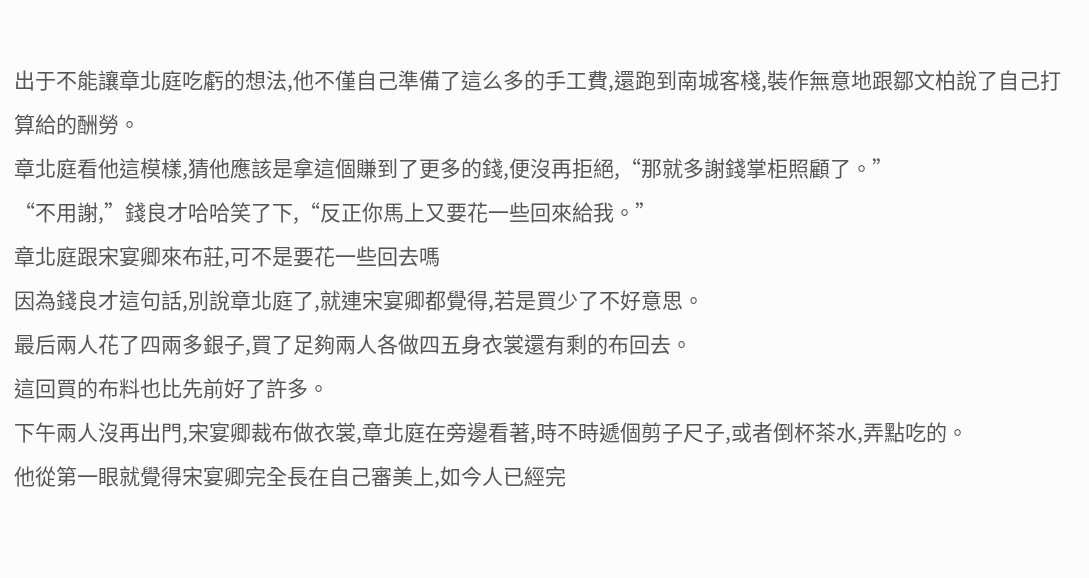出于不能讓章北庭吃虧的想法,他不僅自己準備了這么多的手工費,還跑到南城客棧,裝作無意地跟鄒文柏說了自己打算給的酬勞。
章北庭看他這模樣,猜他應該是拿這個賺到了更多的錢,便沒再拒絕,“那就多謝錢掌柜照顧了。”
“不用謝,”錢良才哈哈笑了下,“反正你馬上又要花一些回來給我。”
章北庭跟宋宴卿來布莊,可不是要花一些回去嗎
因為錢良才這句話,別說章北庭了,就連宋宴卿都覺得,若是買少了不好意思。
最后兩人花了四兩多銀子,買了足夠兩人各做四五身衣裳還有剩的布回去。
這回買的布料也比先前好了許多。
下午兩人沒再出門,宋宴卿裁布做衣裳,章北庭在旁邊看著,時不時遞個剪子尺子,或者倒杯茶水,弄點吃的。
他從第一眼就覺得宋宴卿完全長在自己審美上,如今人已經完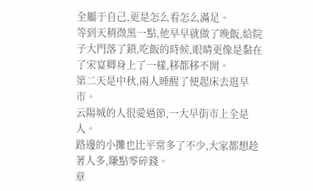全屬于自己,更是怎么看怎么滿足。
等到天稍微黑一點,他早早就做了晚飯,給院子大門落了鎖,吃飯的時候,眼睛更像是黏在了宋宴卿身上了一樣,移都移不開。
第二天是中秋,兩人睡醒了便起床去逛早市。
云陽城的人很愛過節,一大早街市上全是人。
路邊的小攤也比平常多了不少,大家都想趁著人多,賺點零碎錢。
章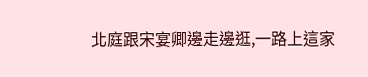北庭跟宋宴卿邊走邊逛,一路上這家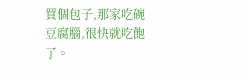買個包子,那家吃碗豆腐腦,很快就吃飽了。